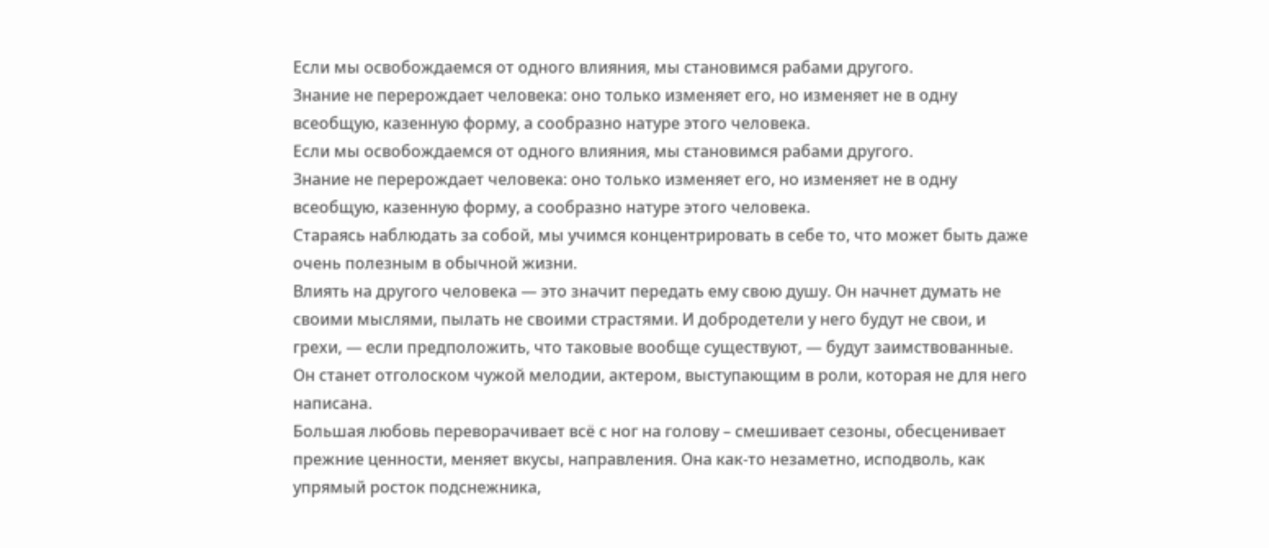Если мы освобождаемся от одного влияния, мы становимся рабами другого.
Знание не перерождает человека: оно только изменяет его, но изменяет не в одну всеобщую, казенную форму, а сообразно натуре этого человека.
Если мы освобождаемся от одного влияния, мы становимся рабами другого.
Знание не перерождает человека: оно только изменяет его, но изменяет не в одну всеобщую, казенную форму, а сообразно натуре этого человека.
Стараясь наблюдать за собой, мы учимся концентрировать в себе то, что может быть даже очень полезным в обычной жизни.
Влиять на другого человека — это значит передать ему свою душу. Он начнет думать не своими мыслями, пылать не своими страстями. И добродетели у него будут не свои, и грехи, — если предположить, что таковые вообще существуют, — будут заимствованные. Он станет отголоском чужой мелодии, актером, выступающим в роли, которая не для него написана.
Большая любовь переворачивает всё с ног на голову – смешивает сезоны, обесценивает прежние ценности, меняет вкусы, направления. Она как-то незаметно, исподволь, как упрямый росток подснежника,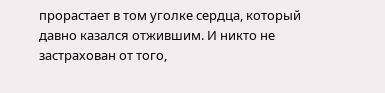прорастает в том уголке сердца, который давно казался отжившим. И никто не застрахован от того,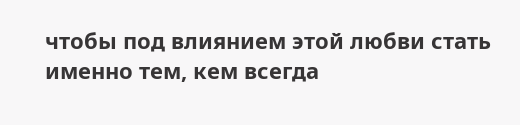чтобы под влиянием этой любви стать именно тем, кем всегда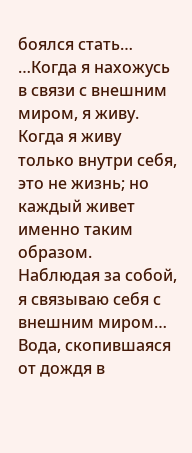боялся стать…
…Когда я нахожусь в связи с внешним миром, я живу. Когда я живу только внутри себя, это не жизнь; но каждый живет именно таким образом. Наблюдая за собой, я связываю себя с внешним миром…
Вода, скопившаяся от дождя в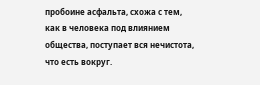пробоине асфальта, схожа с тем, как в человека под влиянием общества, поступает вся нечистота, что есть вокруг.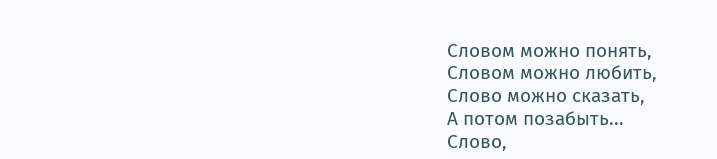Словом можно понять,
Словом можно любить,
Слово можно сказать,
А потом позабыть...
Слово,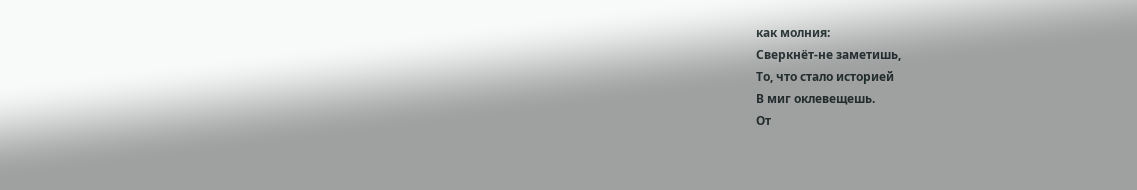как молния:
Сверкнёт-не заметишь,
То, что стало историей
В миг оклевещешь.
От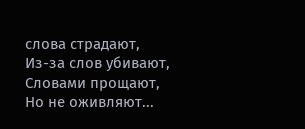слова страдают,
Из-за слов убивают,
Словами прощают,
Но не оживляют...